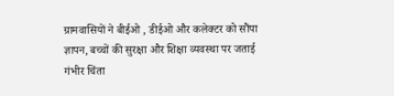ग्रामवासियों ने बीईओ , डीईओ और कलेक्टर को सौंपा ज्ञापन, बच्चों की सुरक्षा और शिक्षा व्यवस्था पर जताई गंभीर चिंता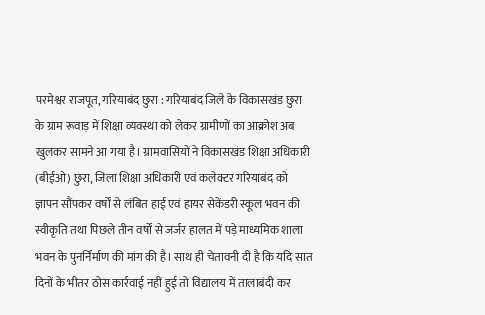परमेश्वर राजपूत, गरियाबंद छुरा : गरियाबंद जिले के विकासखंड छुरा के ग्राम रूवाड़ में शिक्षा व्यवस्था को लेकर ग्रामीणों का आक्रोश अब खुलकर सामने आ गया है। ग्रामवासियों ने विकासखंड शिक्षा अधिकारी (बीईओ) छुरा, जिला शिक्षा अधिकारी एवं कलेक्टर गरियाबंद को ज्ञापन सौंपकर वर्षों से लंबित हाई एवं हायर सेकेंडरी स्कूल भवन की स्वीकृति तथा पिछले तीन वर्षों से जर्जर हालत में पड़े माध्यमिक शाला भवन के पुनर्निर्माण की मांग की है। साथ ही चेतावनी दी है कि यदि सात दिनों के भीतर ठोस कार्रवाई नहीं हुई तो विद्यालय में तालाबंदी कर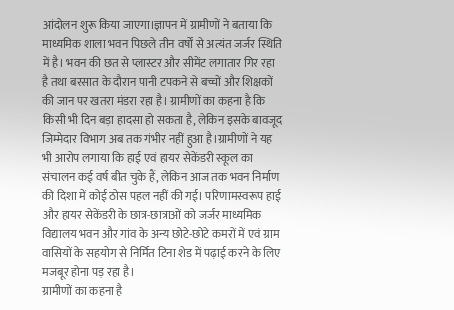आंदोलन शुरू किया जाएगा।ज्ञापन में ग्रामीणों ने बताया कि माध्यमिक शाला भवन पिछले तीन वर्षों से अत्यंत जर्जर स्थिति में है। भवन की छत से प्लास्टर और सीमेंट लगातार गिर रहा है तथा बरसात के दौरान पानी टपकने से बच्चों और शिक्षकों की जान पर खतरा मंडरा रहा है। ग्रामीणों का कहना है कि किसी भी दिन बड़ा हादसा हो सकता है, लेकिन इसके बावजूद जिम्मेदार विभाग अब तक गंभीर नहीं हुआ है।ग्रामीणों ने यह भी आरोप लगाया कि हाई एवं हायर सेकेंडरी स्कूल का संचालन कई वर्ष बीत चुके हैं, लेकिन आज तक भवन निर्माण की दिशा में कोई ठोस पहल नहीं की गई। परिणामस्वरूप हाई और हायर सेकेंडरी के छात्र-छात्राओं को जर्जर माध्यमिक विद्यालय भवन और गांव के अन्य छोटे-छोटे कमरों में एवं ग्राम वासियों के सहयोग से निर्मित टिना शेड में पढ़ाई करने के लिए मजबूर होना पड़ रहा है।
ग्रामीणों का कहना है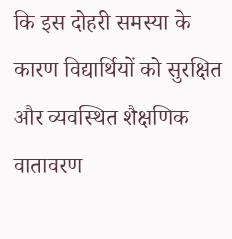कि इस दोहरी समस्या के कारण विद्यार्थियों को सुरक्षित और व्यवस्थित शैक्षणिक वातावरण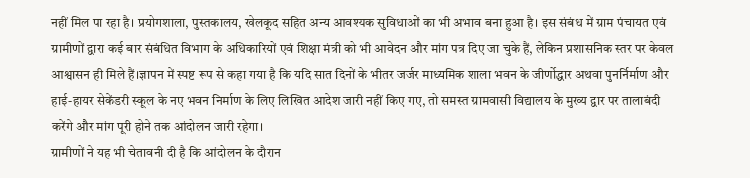नहीं मिल पा रहा है। प्रयोगशाला, पुस्तकालय, खेलकूद सहित अन्य आवश्यक सुविधाओं का भी अभाव बना हुआ है। इस संबंध में ग्राम पंचायत एवं ग्रामीणों द्वारा कई बार संबंधित विभाग के अधिकारियों एवं शिक्षा मंत्री को भी आवेदन और मांग पत्र दिए जा चुके हैं, लेकिन प्रशासनिक स्तर पर केवल आश्वासन ही मिले हैं।ज्ञापन में स्पष्ट रूप से कहा गया है कि यदि सात दिनों के भीतर जर्जर माध्यमिक शाला भवन के जीर्णोद्धार अथवा पुनर्निर्माण और हाई-हायर सेकेंडरी स्कूल के नए भवन निर्माण के लिए लिखित आदेश जारी नहीं किए गए, तो समस्त ग्रामवासी विद्यालय के मुख्य द्वार पर तालाबंदी करेंगे और मांग पूरी होने तक आंदोलन जारी रहेगा।
ग्रामीणों ने यह भी चेतावनी दी है कि आंदोलन के दौरान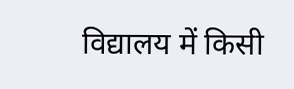विद्यालय में किसी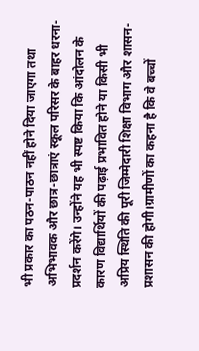भी प्रकार का पठन-पाठन नहीं होने दिया जाएगा तथा अभिभावक और छात्र-छात्राएं स्कूल परिसर के बाहर धरना-प्रदर्शन करेंगे। उन्होंने यह भी स्पष्ट किया कि आंदोलन के कारण विद्यार्थियों की पढ़ाई प्रभावित होने या किसी भी अप्रिय स्थिति की पूरी जिम्मेदारी शिक्षा विभाग और शासन-प्रशासन की होगी।ग्रामीणों का कहना है कि वे बच्चों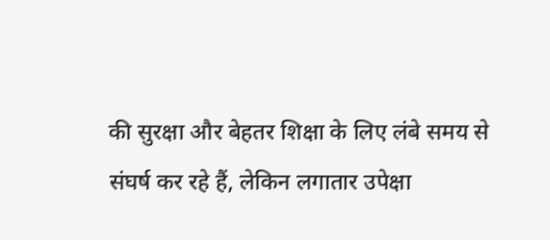की सुरक्षा और बेहतर शिक्षा के लिए लंबे समय से संघर्ष कर रहे हैं, लेकिन लगातार उपेक्षा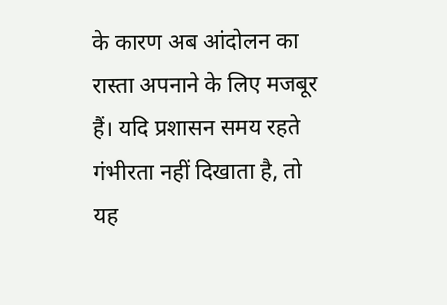के कारण अब आंदोलन का रास्ता अपनाने के लिए मजबूर हैं। यदि प्रशासन समय रहते गंभीरता नहीं दिखाता है, तो यह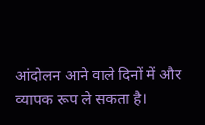आंदोलन आने वाले दिनों में और व्यापक रूप ले सकता है।